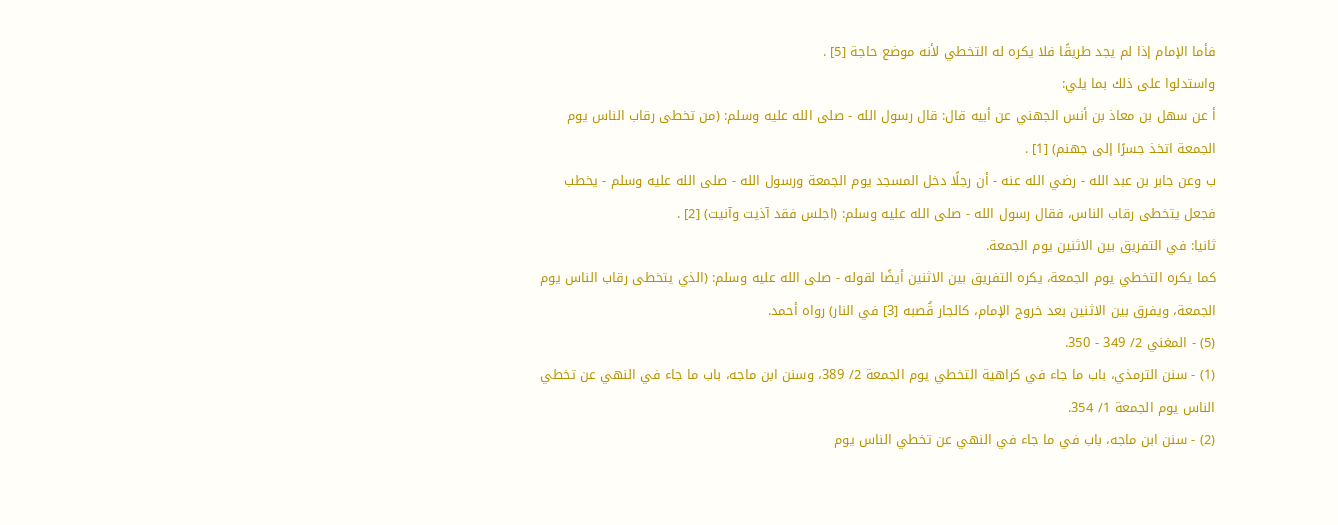فأما الإمام إذا لم يجد طريقًا فلا يكره له التخطي لأنه موضع حاجة [5] .
واستدلوا على ذلك بما يلي:
أ عن سهل بن معاذ بن أنس الجهني عن أبيه قال: قال رسول الله - صلى الله عليه وسلم: (من تخطى رقاب الناس يوم الجمعة اتخذ جسرًا إلى جهنم) [1] .
ب وعن جابر بن عبد الله - رضي الله عنه - أن رجلًا دخل المسجد يوم الجمعة ورسول الله - صلى الله عليه وسلم - يخطب فجعل يتخطى رقاب الناس، فقال رسول الله - صلى الله عليه وسلم: (اجلس فقد آذيت وآنيت) [2] .
ثانيا: في التفريق بين الاثنين يوم الجمعة.
كما يكره التخطي يوم الجمعة، يكره التفريق بين الاثنين أيضًا لقوله - صلى الله عليه وسلم: (الذي يتخطى رقاب الناس يوم الجمعة، ويفرق بين الاثنين بعد خروج الإمام، كالجار قُصبه [3] في النار) رواه أحمد.
(5) - المغني 2/ 349 - 350.
(1) - سنن الترمذي، باب ما جاء في كراهية التخطي يوم الجمعة 2/ 389، وسنن ابن ماجه، باب ما جاء في النهي عن تخطي الناس يوم الجمعة 1/ 354.
(2) - سنن ابن ماجه، باب في ما جاء في النهي عن تخطي الناس يوم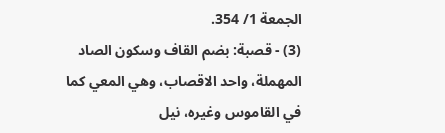الجمعة 1/ 354.
(3) - قصبة: بضم القاف وسكون الصاد المهملة، واحد الاقصاب، وهي المعي كما في القاموس وغيره، نيل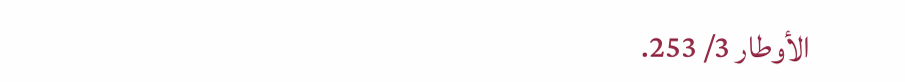الأوطار 3/ 253.